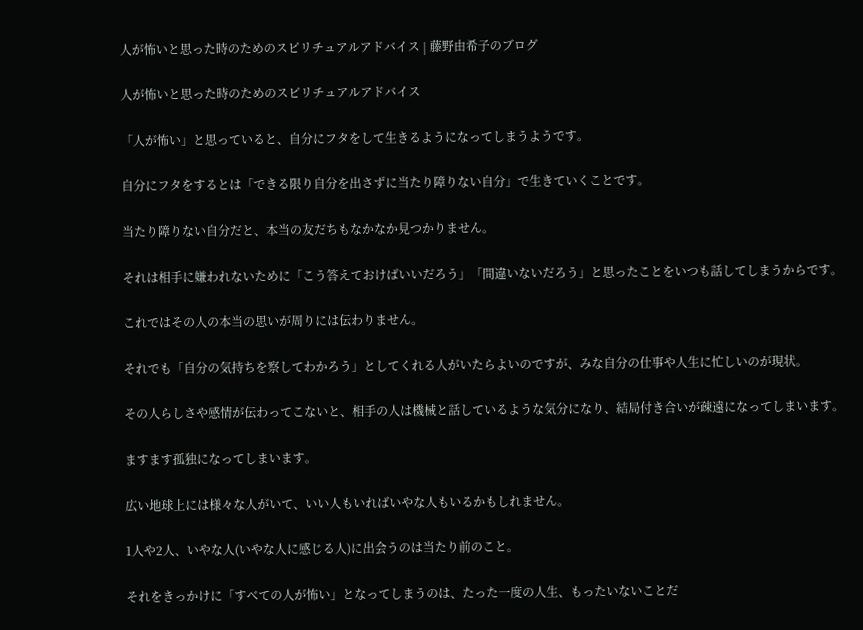人が怖いと思った時のためのスピリチュアルアドバイス | 藤野由希子のブログ

人が怖いと思った時のためのスピリチュアルアドバイス

「人が怖い」と思っていると、自分にフタをして生きるようになってしまうようです。

自分にフタをするとは「できる限り自分を出さずに当たり障りない自分」で生きていくことです。

当たり障りない自分だと、本当の友だちもなかなか見つかりません。

それは相手に嫌われないために「こう答えておけばいいだろう」「間違いないだろう」と思ったことをいつも話してしまうからです。

これではその人の本当の思いが周りには伝わりません。

それでも「自分の気持ちを察してわかろう」としてくれる人がいたらよいのですが、みな自分の仕事や人生に忙しいのが現状。

その人らしさや感情が伝わってこないと、相手の人は機械と話しているような気分になり、結局付き合いが疎遠になってしまいます。

ますます孤独になってしまいます。

広い地球上には様々な人がいて、いい人もいればいやな人もいるかもしれません。

1人や2人、いやな人(いやな人に感じる人)に出会うのは当たり前のこと。

それをきっかけに「すべての人が怖い」となってしまうのは、たった一度の人生、もったいないことだ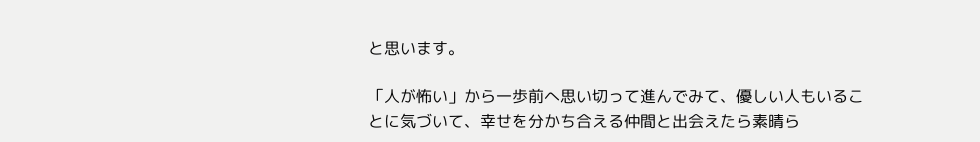と思います。

「人が怖い」から一歩前へ思い切って進んでみて、優しい人もいることに気づいて、幸せを分かち合える仲間と出会えたら素晴ら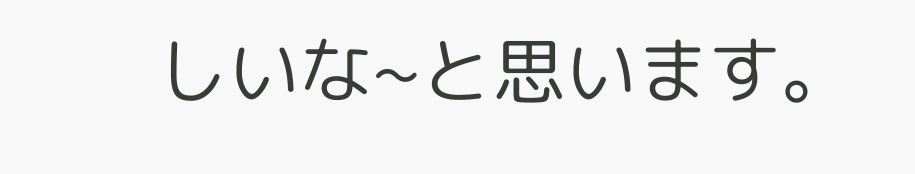しいな~と思います。